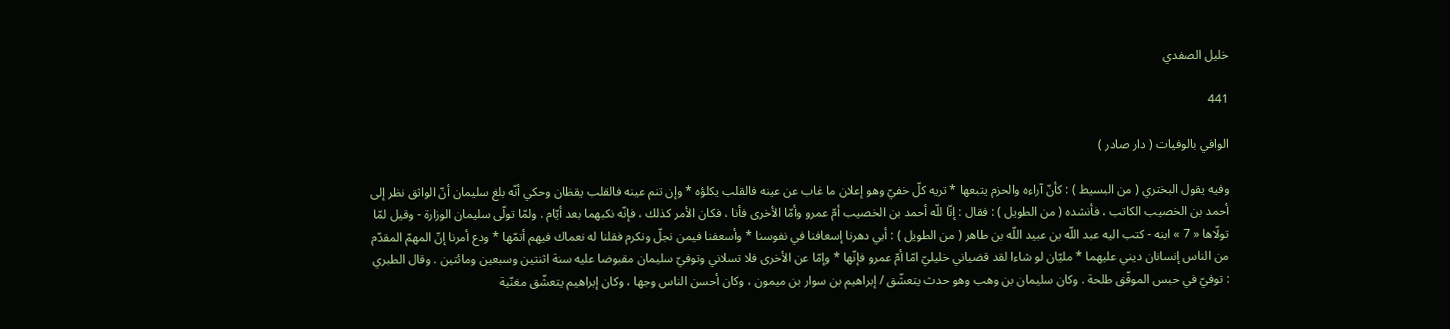خليل الصفدي

441

الوافي بالوفيات ( دار صادر )

وفيه يقول البختري ( من البسيط ) : كأنّ آراءه والحزم يتبعها * تريه كلّ خفيّ وهو إعلان ما غاب عن عينه فالقلب يكلؤه * وإن تنم عينه فالقلب يقظان وحكي أنّه بلغ سليمان أنّ الواثق نظر إلى أحمد بن الخصيب الكاتب ، فأنشده ( من الطويل ) : فقال : إنّا للّه أحمد بن الخصيب أمّ عمرو وأمّا الأخرى فأنا ، فكان الأمر كذلك ، فإنّه نكبهما بعد أيّام . ولمّا تولّى سليمان الوزارة - وقيل لمّا تولّاها « 7 » ابنه - كتب اليه عبد اللّه بن عبيد اللّه بن طاهر ( من الطويل ) : أبي دهرنا إسعافنا في نفوسنا * وأسعفنا فيمن نجلّ ونكرم فقلنا له نعماك فيهم أتمّها * ودع أمرنا إنّ المهمّ المقدّم من الناس إنسانان ديني عليهما * مليّان لو شاءا لقد قضياني خليليّ امّا أمّ عمرو فإنّها * وإمّا عن الأخرى فلا تسلاني وتوفيّ سليمان مقبوضا عليه سنة اثنتين وسبعين ومائتين . وقال الطبري : توفيّ في حبس الموفّق طلحة . وكان سليمان بن وهب وهو حدث يتعشّق / إبراهيم بن سوار بن ميمون ، وكان أحسن الناس وجها ، وكان إبراهيم يتعشّق مغنّية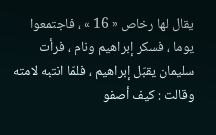يقال لها رخاص « 16 » ، فاجتمعوا يوما ، فسكر إبراهيم ونام ، فرأت سليمان يقبّل إبراهيم ، فلمّا انتبه لامته وقالت : كيف أصفو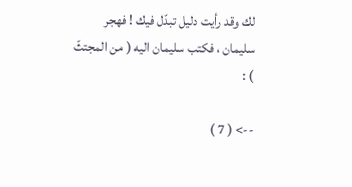لك وقد رأيت دليل تبدّل فيك ! فهجر سليمان ، فكتب سليمان اليه ( من المجتثّ ) :

--> ( 7 )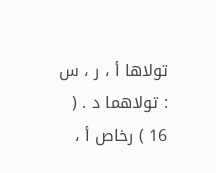تولاها أ ، ر ، س : تولاهما د . ( 16 ) رخاص أ ،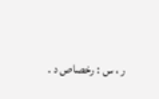ر ، س : رخصاص د .